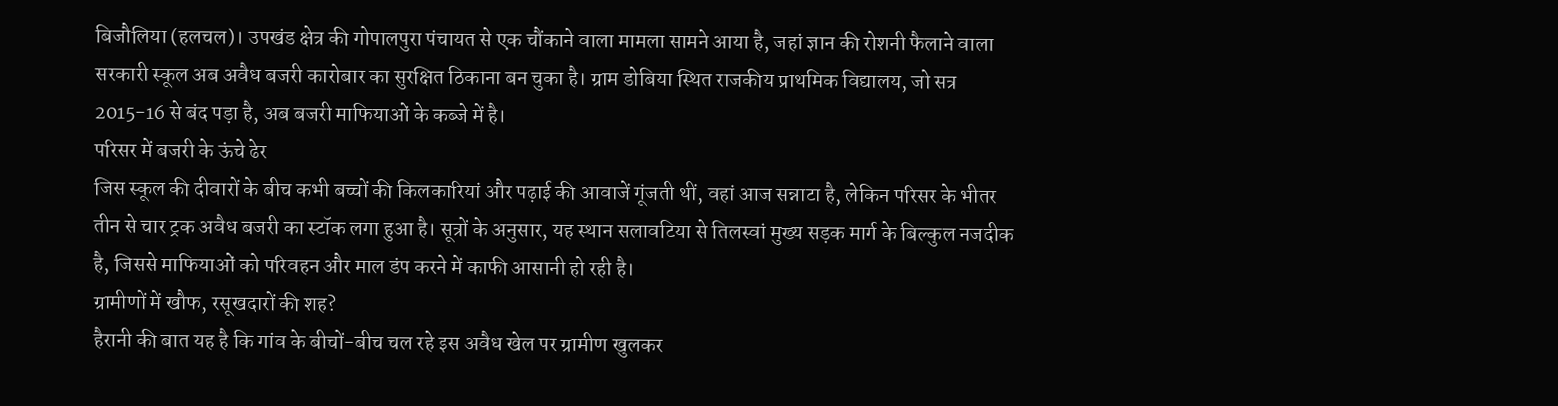बिजौलिया (हलचल)। उपखंड क्षेत्र की गोपालपुरा पंचायत से एक चौंकाने वाला मामला सामने आया है, जहां ज्ञान की रोशनी फैलाने वाला सरकारी स्कूल अब अवैध बजरी कारोबार का सुरक्षित ठिकाना बन चुका है। ग्राम डोबिया स्थित राजकीय प्राथमिक विद्यालय, जो सत्र 2015-16 से बंद पड़ा है, अब बजरी माफियाओं के कब्जे में है।
परिसर में बजरी के ऊंचे ढेर
जिस स्कूल की दीवारों के बीच कभी बच्चों की किलकारियां और पढ़ाई की आवाजें गूंजती थीं, वहां आज सन्नाटा है, लेकिन परिसर के भीतर तीन से चार ट्रक अवैध बजरी का स्टॉक लगा हुआ है। सूत्रों के अनुसार, यह स्थान सलावटिया से तिलस्वां मुख्य सड़क मार्ग के बिल्कुल नजदीक है, जिससे माफियाओं को परिवहन और माल डंप करने में काफी आसानी हो रही है।
ग्रामीणों में खौफ, रसूखदारों की शह?
हैरानी की बात यह है कि गांव के बीचों-बीच चल रहे इस अवैध खेल पर ग्रामीण खुलकर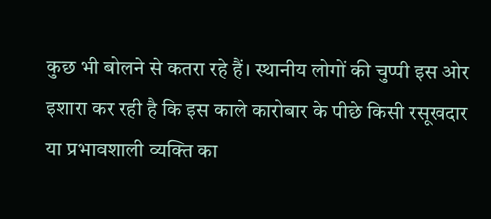कुछ भी बोलने से कतरा रहे हैं। स्थानीय लोगों की चुप्पी इस ओर इशारा कर रही है कि इस काले कारोबार के पीछे किसी रसूखदार या प्रभावशाली व्यक्ति का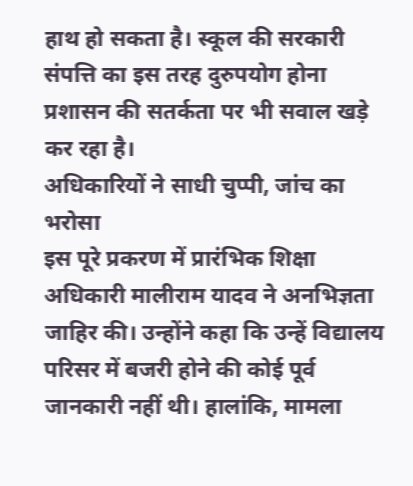हाथ हो सकता है। स्कूल की सरकारी संपत्ति का इस तरह दुरुपयोग होना प्रशासन की सतर्कता पर भी सवाल खड़े कर रहा है।
अधिकारियों ने साधी चुप्पी, जांच का भरोसा
इस पूरे प्रकरण में प्रारंभिक शिक्षा अधिकारी मालीराम यादव ने अनभिज्ञता जाहिर की। उन्होंने कहा कि उन्हें विद्यालय परिसर में बजरी होने की कोई पूर्व जानकारी नहीं थी। हालांकि, मामला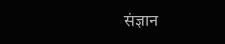संज्ञान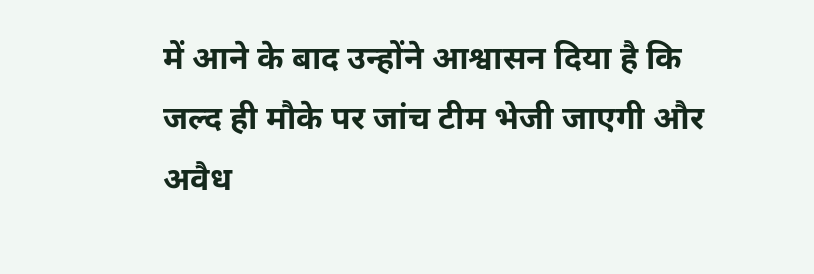में आने के बाद उन्होंने आश्वासन दिया है कि जल्द ही मौके पर जांच टीम भेजी जाएगी और अवैध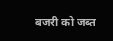बजरी को जब्त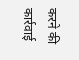करने की कार्रवाई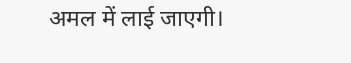अमल में लाई जाएगी।